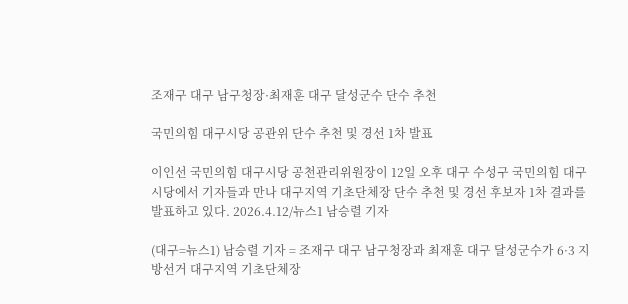조재구 대구 남구청장·최재훈 대구 달성군수 단수 추천

국민의힘 대구시당 공관위 단수 추천 및 경선 1차 발표

이인선 국민의힘 대구시당 공천관리위원장이 12일 오후 대구 수성구 국민의힘 대구시당에서 기자들과 만나 대구지역 기초단체장 단수 추천 및 경선 후보자 1차 결과를 발표하고 있다. 2026.4.12/뉴스1 남승렬 기자

(대구=뉴스1) 남승렬 기자 = 조재구 대구 남구청장과 최재훈 대구 달성군수가 6·3 지방선거 대구지역 기초단체장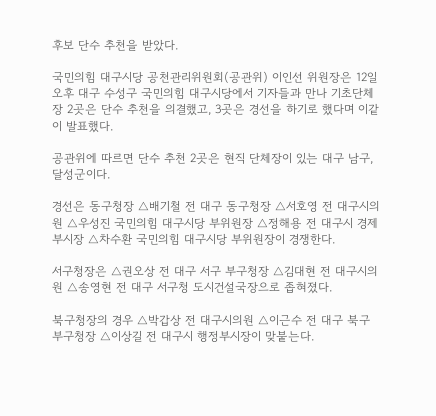후보 단수 추천을 받았다.

국민의힘 대구시당 공천관리위원회(공관위) 이인선 위원장은 12일 오후 대구 수성구 국민의힘 대구시당에서 기자들과 만나 기초단체장 2곳은 단수 추천을 의결했고, 3곳은 경선을 하기로 했다며 이같이 발표했다.

공관위에 따르면 단수 추천 2곳은 현직 단체장이 있는 대구 남구, 달성군이다.

경선은 동구청장 △배기철 전 대구 동구청장 △서호영 전 대구시의원 △우성진 국민의힘 대구시당 부위원장 △정해용 전 대구시 경제부시장 △차수환 국민의힘 대구시당 부위원장이 경쟁한다.

서구청장은 △권오상 전 대구 서구 부구청장 △김대현 전 대구시의원 △송영현 전 대구 서구청 도시건설국장으로 좁혀졌다.

북구청장의 경우 △박갑상 전 대구시의원 △이근수 전 대구 북구 부구청장 △이상길 전 대구시 행정부시장이 맞붙는다.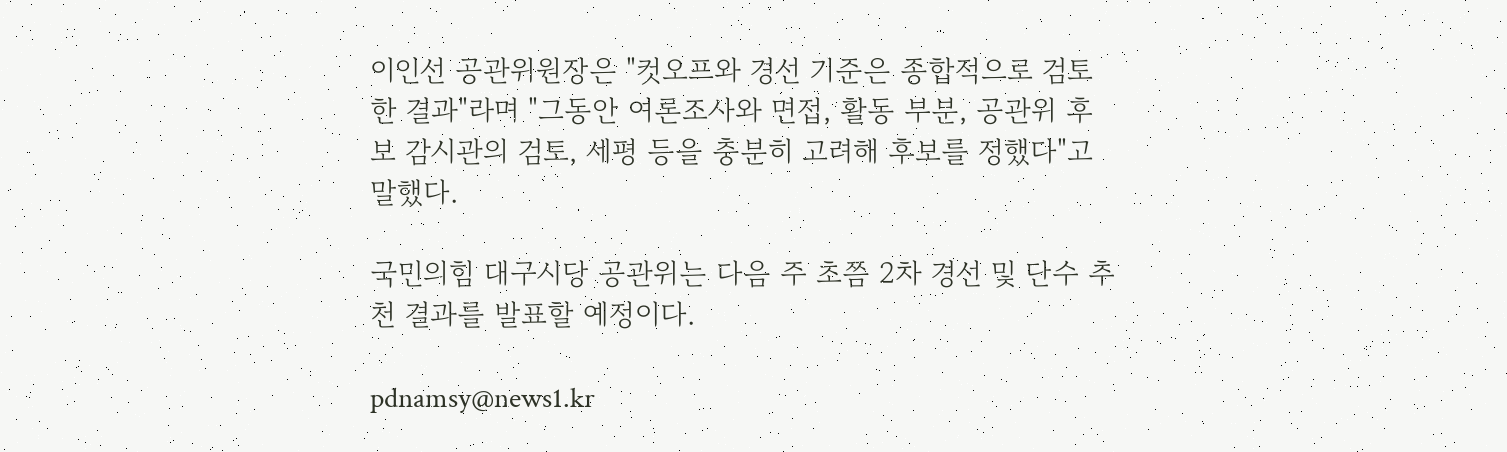이인선 공관위원장은 "컷오프와 경선 기준은 종합적으로 검토한 결과"라며 "그동안 여론조사와 면접, 활동 부분, 공관위 후보 감시관의 검토, 세평 등을 충분히 고려해 후보를 정했다"고 말했다.

국민의힘 대구시당 공관위는 다음 주 초쯤 2차 경선 및 단수 추천 결과를 발표할 예정이다.

pdnamsy@news1.kr